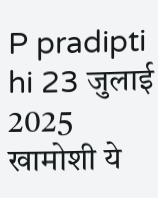P pradipti hi 23 जुलाई 2025 खामोशी ये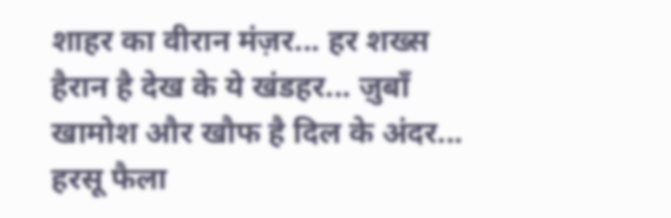शाहर का वीरान मंज़र... हर शख्स हैरान है देख के ये खंडहर... ज़ुबाँ खामोश और खौफ है दिल के अंदर... हरसू फैला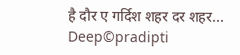है दौर ए गर्दिश शहर दर शहर... Deep©pradipti